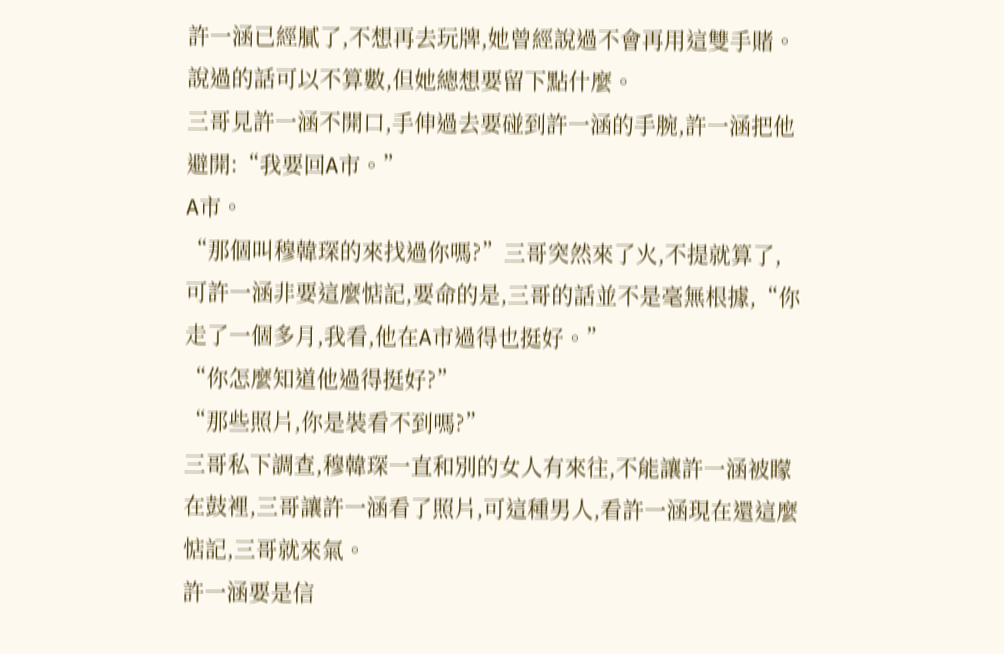許一涵已經膩了,不想再去玩牌,她曾經說過不會再用這雙手賭。
說過的話可以不算數,但她總想要留下點什麼。
三哥見許一涵不開口,手伸過去要碰到許一涵的手腕,許一涵把他避開:“我要回A市。”
A市。
“那個叫穆韓琛的來找過你嗎?”三哥突然來了火,不提就算了,可許一涵非要這麼惦記,要命的是,三哥的話並不是毫無根據,“你走了一個多月,我看,他在A市過得也挺好。”
“你怎麼知道他過得挺好?”
“那些照片,你是裝看不到嗎?”
三哥私下調查,穆韓琛一直和別的女人有來往,不能讓許一涵被矇在鼓裡,三哥讓許一涵看了照片,可這種男人,看許一涵現在還這麼惦記,三哥就來氣。
許一涵要是信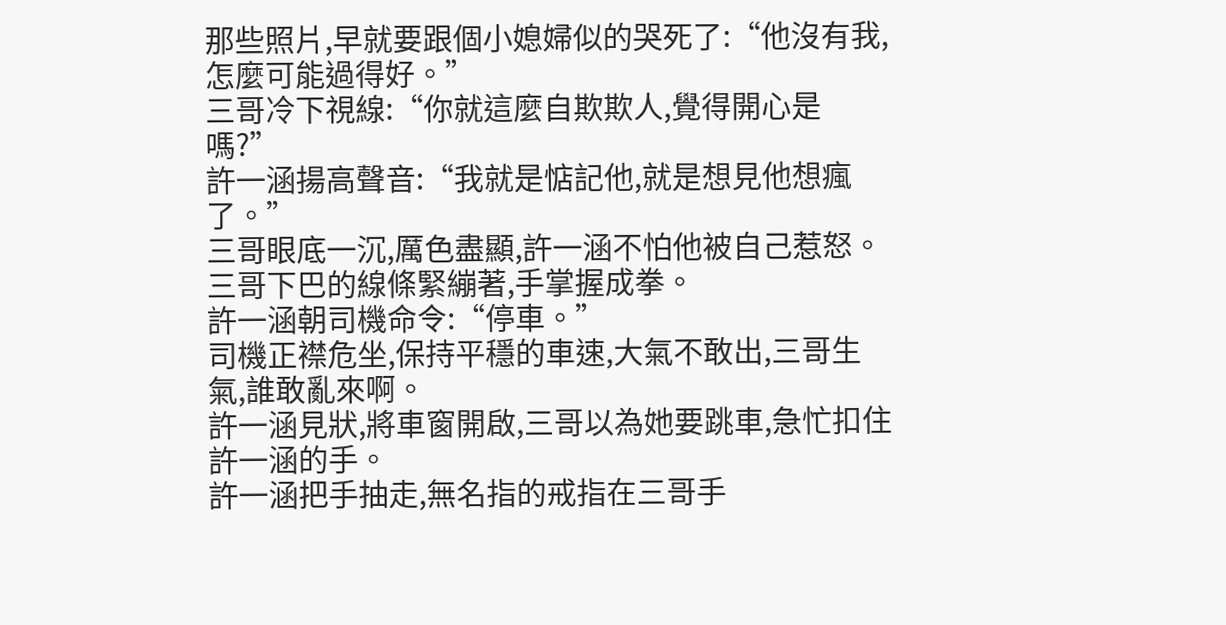那些照片,早就要跟個小媳婦似的哭死了:“他沒有我,怎麼可能過得好。”
三哥冷下視線:“你就這麼自欺欺人,覺得開心是嗎?”
許一涵揚高聲音:“我就是惦記他,就是想見他想瘋了。”
三哥眼底一沉,厲色盡顯,許一涵不怕他被自己惹怒。
三哥下巴的線條緊繃著,手掌握成拳。
許一涵朝司機命令:“停車。”
司機正襟危坐,保持平穩的車速,大氣不敢出,三哥生氣,誰敢亂來啊。
許一涵見狀,將車窗開啟,三哥以為她要跳車,急忙扣住許一涵的手。
許一涵把手抽走,無名指的戒指在三哥手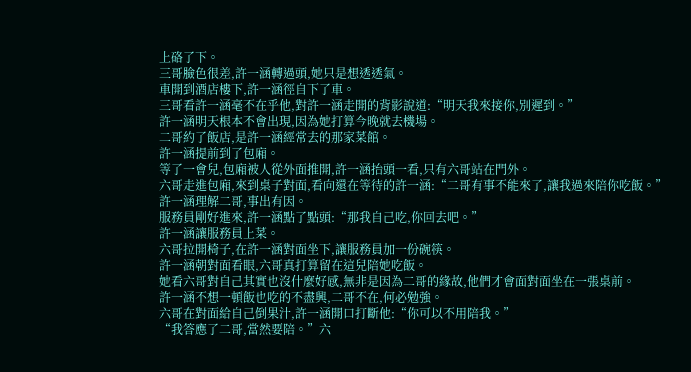上硌了下。
三哥臉色很差,許一涵轉過頭,她只是想透透氣。
車開到酒店樓下,許一涵徑自下了車。
三哥看許一涵毫不在乎他,對許一涵走開的背影說道:“明天我來接你,別遲到。”
許一涵明天根本不會出現,因為她打算今晚就去機場。
二哥約了飯店,是許一涵經常去的那家菜館。
許一涵提前到了包廂。
等了一會兒,包廂被人從外面推開,許一涵抬頭一看,只有六哥站在門外。
六哥走進包廂,來到桌子對面,看向還在等待的許一涵:“二哥有事不能來了,讓我過來陪你吃飯。”
許一涵理解二哥,事出有因。
服務員剛好進來,許一涵點了點頭:“那我自己吃,你回去吧。”
許一涵讓服務員上菜。
六哥拉開椅子,在許一涵對面坐下,讓服務員加一份碗筷。
許一涵朝對面看眼,六哥真打算留在這兒陪她吃飯。
她看六哥對自己其實也沒什麼好感,無非是因為二哥的緣故,他們才會面對面坐在一張桌前。
許一涵不想一頓飯也吃的不盡興,二哥不在,何必勉強。
六哥在對面給自己倒果汁,許一涵開口打斷他:“你可以不用陪我。”
“我答應了二哥,當然要陪。”六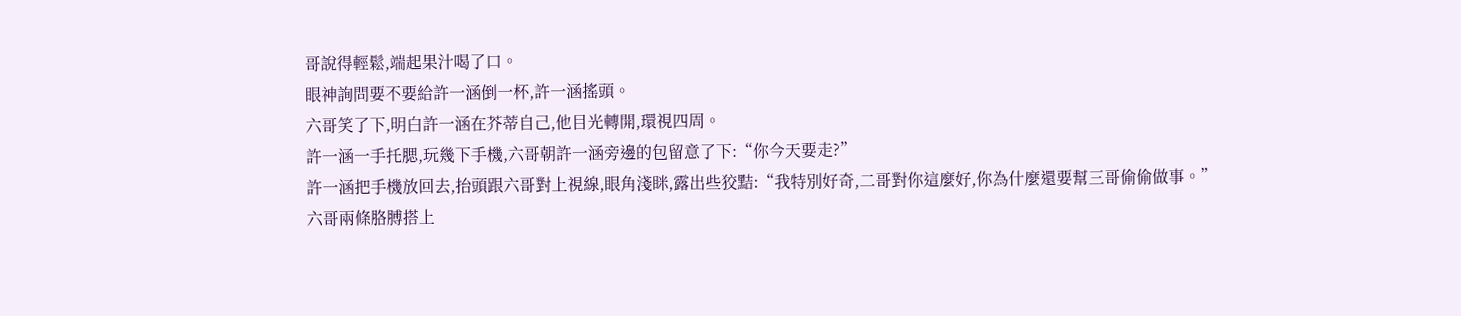哥說得輕鬆,端起果汁喝了口。
眼神詢問要不要給許一涵倒一杯,許一涵搖頭。
六哥笑了下,明白許一涵在芥蒂自己,他目光轉開,環視四周。
許一涵一手托腮,玩幾下手機,六哥朝許一涵旁邊的包留意了下:“你今天要走?”
許一涵把手機放回去,抬頭跟六哥對上視線,眼角淺眯,露出些狡黠:“我特別好奇,二哥對你這麼好,你為什麼還要幫三哥偷偷做事。”
六哥兩條胳膊搭上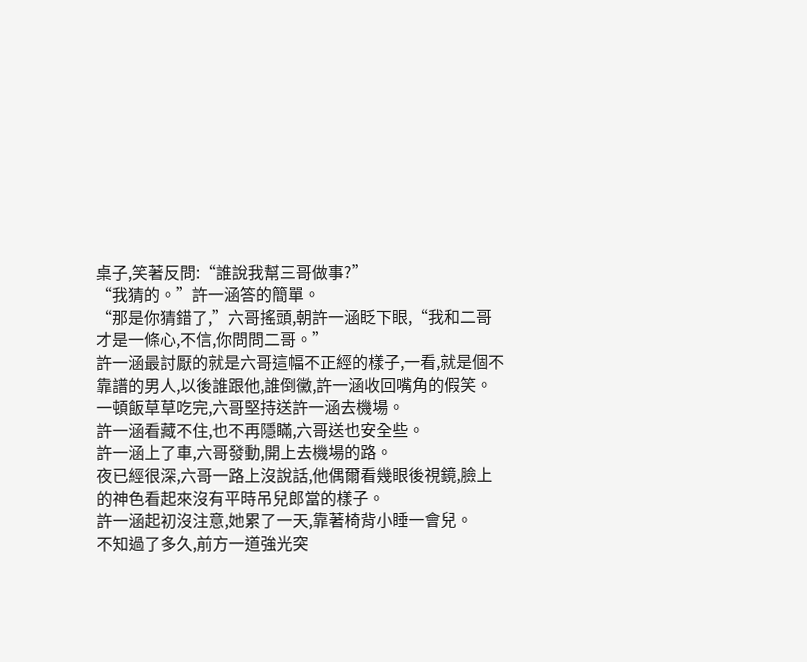桌子,笑著反問:“誰說我幫三哥做事?”
“我猜的。”許一涵答的簡單。
“那是你猜錯了,”六哥搖頭,朝許一涵眨下眼,“我和二哥才是一條心,不信,你問問二哥。”
許一涵最討厭的就是六哥這幅不正經的樣子,一看,就是個不靠譜的男人,以後誰跟他,誰倒黴,許一涵收回嘴角的假笑。
一頓飯草草吃完,六哥堅持送許一涵去機場。
許一涵看藏不住,也不再隱瞞,六哥送也安全些。
許一涵上了車,六哥發動,開上去機場的路。
夜已經很深,六哥一路上沒說話,他偶爾看幾眼後視鏡,臉上的神色看起來沒有平時吊兒郎當的樣子。
許一涵起初沒注意,她累了一天,靠著椅背小睡一會兒。
不知過了多久,前方一道強光突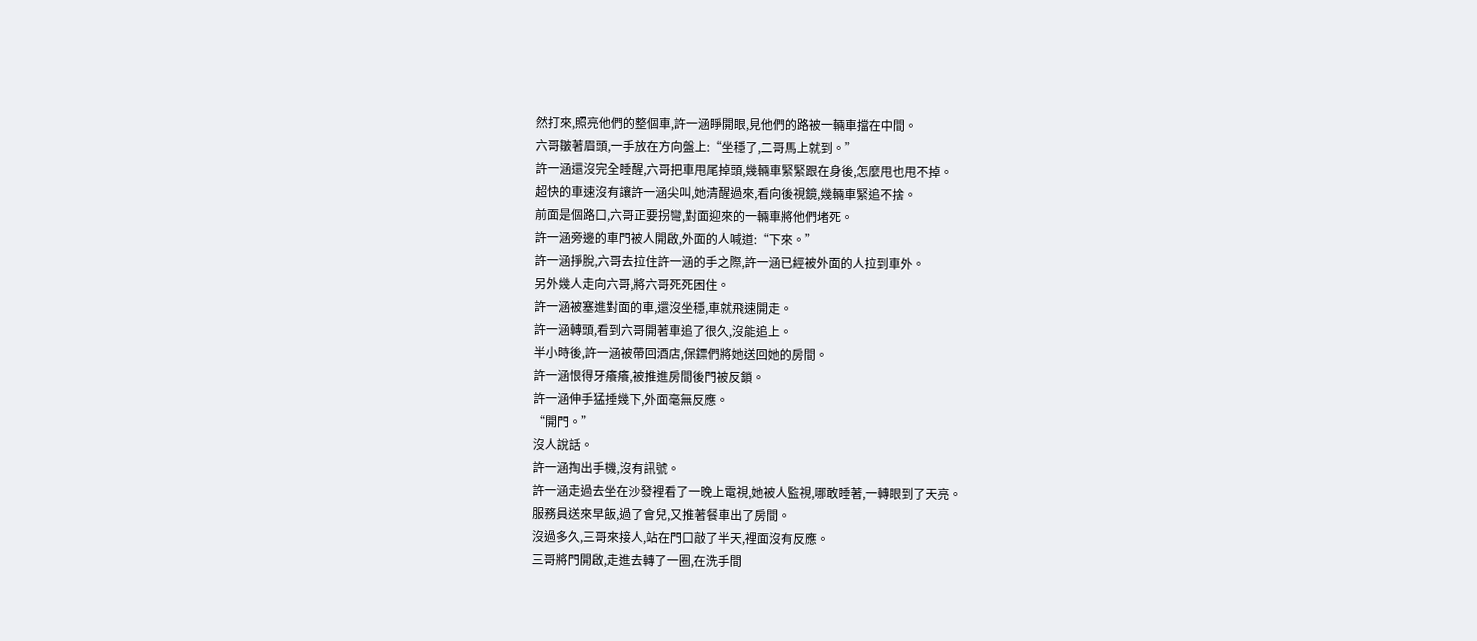然打來,照亮他們的整個車,許一涵睜開眼,見他們的路被一輛車擋在中間。
六哥皺著眉頭,一手放在方向盤上:“坐穩了,二哥馬上就到。”
許一涵還沒完全睡醒,六哥把車甩尾掉頭,幾輛車緊緊跟在身後,怎麼甩也甩不掉。
超快的車速沒有讓許一涵尖叫,她清醒過來,看向後視鏡,幾輛車緊追不捨。
前面是個路口,六哥正要拐彎,對面迎來的一輛車將他們堵死。
許一涵旁邊的車門被人開啟,外面的人喊道:“下來。”
許一涵掙脫,六哥去拉住許一涵的手之際,許一涵已經被外面的人拉到車外。
另外幾人走向六哥,將六哥死死困住。
許一涵被塞進對面的車,還沒坐穩,車就飛速開走。
許一涵轉頭,看到六哥開著車追了很久,沒能追上。
半小時後,許一涵被帶回酒店,保鏢們將她送回她的房間。
許一涵恨得牙癢癢,被推進房間後門被反鎖。
許一涵伸手猛捶幾下,外面毫無反應。
“開門。”
沒人說話。
許一涵掏出手機,沒有訊號。
許一涵走過去坐在沙發裡看了一晚上電視,她被人監視,哪敢睡著,一轉眼到了天亮。
服務員送來早飯,過了會兒,又推著餐車出了房間。
沒過多久,三哥來接人,站在門口敲了半天,裡面沒有反應。
三哥將門開啟,走進去轉了一圈,在洗手間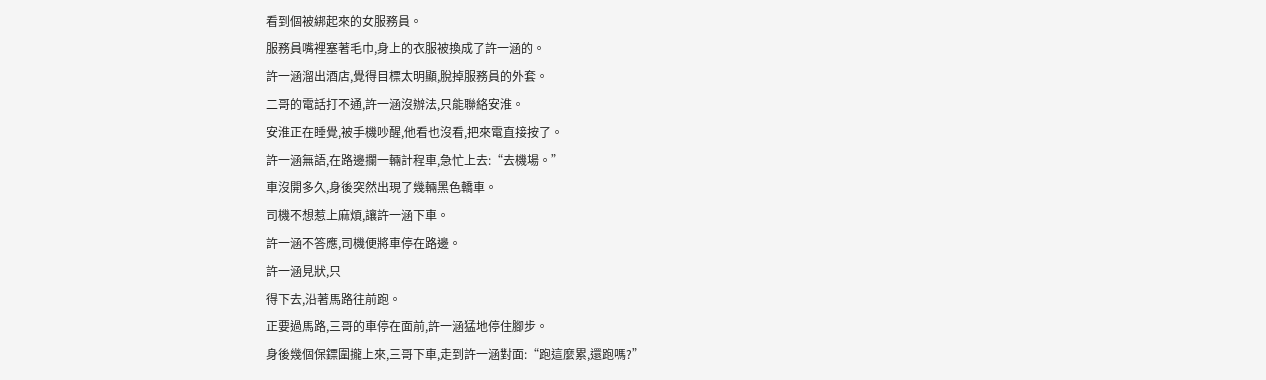看到個被綁起來的女服務員。
服務員嘴裡塞著毛巾,身上的衣服被換成了許一涵的。
許一涵溜出酒店,覺得目標太明顯,脫掉服務員的外套。
二哥的電話打不通,許一涵沒辦法,只能聯絡安淮。
安淮正在睡覺,被手機吵醒,他看也沒看,把來電直接按了。
許一涵無語,在路邊攔一輛計程車,急忙上去:“去機場。”
車沒開多久,身後突然出現了幾輛黑色轎車。
司機不想惹上麻煩,讓許一涵下車。
許一涵不答應,司機便將車停在路邊。
許一涵見狀,只
得下去,沿著馬路往前跑。
正要過馬路,三哥的車停在面前,許一涵猛地停住腳步。
身後幾個保鏢圍攏上來,三哥下車,走到許一涵對面:“跑這麼累,還跑嗎?”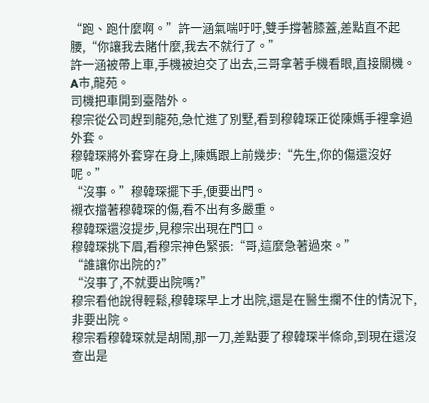“跑、跑什麼啊。”許一涵氣喘吁吁,雙手撐著膝蓋,差點直不起腰,“你讓我去賭什麼,我去不就行了。”
許一涵被帶上車,手機被迫交了出去,三哥拿著手機看眼,直接關機。
A市,龍苑。
司機把車開到臺階外。
穆宗從公司趕到龍苑,急忙進了別墅,看到穆韓琛正從陳媽手裡拿過外套。
穆韓琛將外套穿在身上,陳媽跟上前幾步:“先生,你的傷還沒好呢。”
“沒事。”穆韓琛擺下手,便要出門。
襯衣擋著穆韓琛的傷,看不出有多嚴重。
穆韓琛還沒提步,見穆宗出現在門口。
穆韓琛挑下眉,看穆宗神色緊張:“哥,這麼急著過來。”
“誰讓你出院的?”
“沒事了,不就要出院嗎?”
穆宗看他說得輕鬆,穆韓琛早上才出院,還是在醫生攔不住的情況下,非要出院。
穆宗看穆韓琛就是胡鬧,那一刀,差點要了穆韓琛半條命,到現在還沒查出是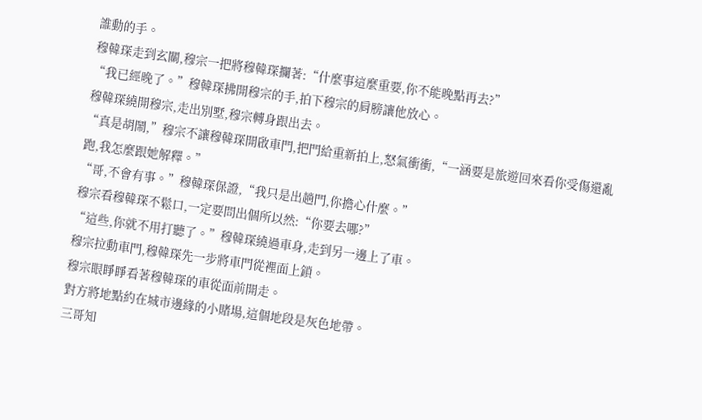誰動的手。
穆韓琛走到玄關,穆宗一把將穆韓琛攔著:“什麼事這麼重要,你不能晚點再去?”
“我已經晚了。”穆韓琛拂開穆宗的手,拍下穆宗的肩膀讓他放心。
穆韓琛繞開穆宗,走出別墅,穆宗轉身跟出去。
“真是胡鬧,”穆宗不讓穆韓琛開啟車門,把門給重新拍上,怒氣衝衝,“一涵要是旅遊回來看你受傷還亂跑,我怎麼跟她解釋。”
“哥,不會有事。”穆韓琛保證,“我只是出趟門,你擔心什麼。”
穆宗看穆韓琛不鬆口,一定要問出個所以然:“你要去哪?”
“這些,你就不用打聽了。”穆韓琛繞過車身,走到另一邊上了車。
穆宗拉動車門,穆韓琛先一步將車門從裡面上鎖。
穆宗眼睜睜看著穆韓琛的車從面前開走。
對方將地點約在城市邊緣的小賭場,這個地段是灰色地帶。
三哥知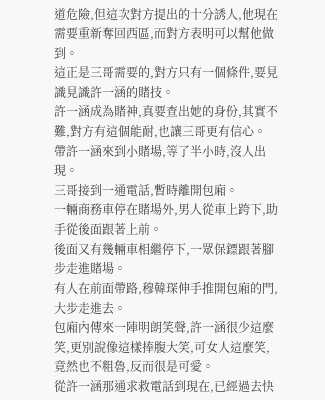道危險,但這次對方提出的十分誘人,他現在需要重新奪回西區,而對方表明可以幫他做到。
這正是三哥需要的,對方只有一個條件,要見識見識許一涵的賭技。
許一涵成為賭神,真要查出她的身份,其實不難,對方有這個能耐,也讓三哥更有信心。
帶許一涵來到小賭場,等了半小時,沒人出現。
三哥接到一通電話,暫時離開包廂。
一輛商務車停在賭場外,男人從車上跨下,助手從後面跟著上前。
後面又有幾輛車相繼停下,一眾保鏢跟著腳步走進賭場。
有人在前面帶路,穆韓琛伸手推開包廂的門,大步走進去。
包廂內傳來一陣明朗笑聲,許一涵很少這麼笑,更別說像這樣捧腹大笑,可女人這麼笑,竟然也不粗魯,反而很是可愛。
從許一涵那通求救電話到現在,已經過去快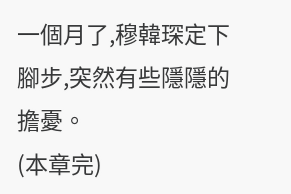一個月了,穆韓琛定下腳步,突然有些隱隱的擔憂。
(本章完)